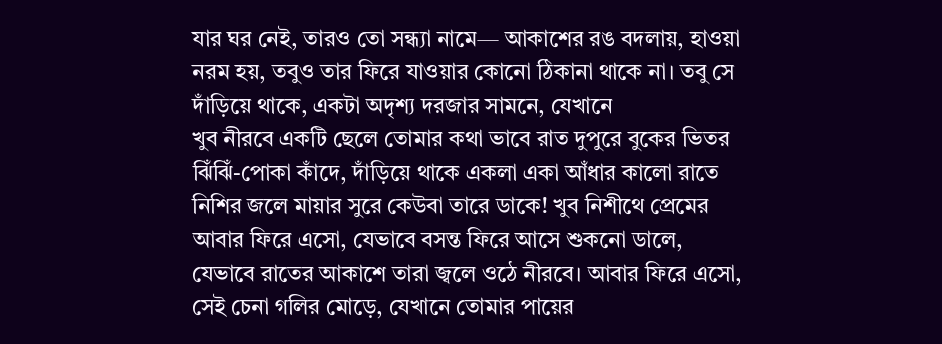যার ঘর নেই, তারও তো সন্ধ্যা নামে— আকাশের রঙ বদলায়, হাওয়া নরম হয়, তবুও তার ফিরে যাওয়ার কোনো ঠিকানা থাকে না। তবু সে দাঁড়িয়ে থাকে, একটা অদৃশ্য দরজার সামনে, যেখানে
খুব নীরবে একটি ছেলে তোমার কথা ভাবে রাত দুপুরে বুকের ভিতর ঝিঁঝিঁ-পোকা কাঁদে, দাঁড়িয়ে থাকে একলা একা আঁধার কালো রাতে নিশির জলে মায়ার সুরে কেউবা তারে ডাকে! খুব নিশীথে প্রেমের
আবার ফিরে এসো, যেভাবে বসন্ত ফিরে আসে শুকনো ডালে, যেভাবে রাতের আকাশে তারা জ্বলে ওঠে নীরবে। আবার ফিরে এসো, সেই চেনা গলির মোড়ে, যেখানে তোমার পায়ের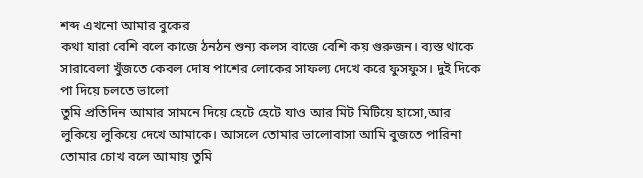শব্দ এখনো আমার বুকের
কথা যারা বেশি বলে কাজে ঠনঠন শুন্য কলস বাজে বেশি কয় গুরুজন। ব্যস্ত থাকে সারাবেলা খুঁজতে কেবল দোষ পাশের লোকের সাফল্য দেখে করে ফুসফুস। দুই দিকে পা দিয়ে চলতে ভালো
তুমি প্রতিদিন আমার সামনে দিয়ে হেটে হেটে যাও আর মিট মিটিয়ে হাসো,আর লুকিয়ে লুকিয়ে দেখে আমাকে। আসলে তোমার ভালোবাসা আমি বুজতে পারিনা তোমার চোখ বলে আমায় তুমি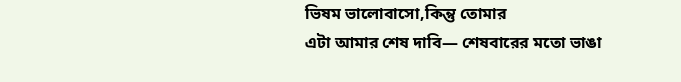ভিষম ভালোবাসো,কিন্তু তোমার
এটা আমার শেষ দাবি— শেষবারের মতো ভাঙা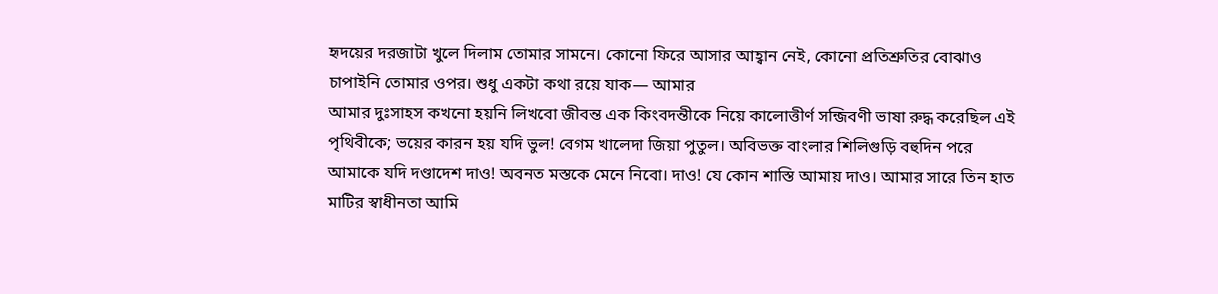হৃদয়ের দরজাটা খুলে দিলাম তোমার সামনে। কোনো ফিরে আসার আহ্বান নেই, কোনো প্রতিশ্রুতির বোঝাও চাপাইনি তোমার ওপর। শুধু একটা কথা রয়ে যাক— আমার
আমার দুঃসাহস কখনো হয়নি লিখবো জীবন্ত এক কিংবদন্তীকে নিয়ে কালোত্তীর্ণ সন্জিবণী ভাষা রুদ্ধ করেছিল এই পৃথিবীকে; ভয়ের কারন হয় যদি ভুল! বেগম খালেদা জিয়া পুতুল। অবিভক্ত বাংলার শিলিগুড়ি বহুদিন পরে
আমাকে যদি দণ্ডাদেশ দাও! অবনত মস্তকে মেনে নিবো। দাও! যে কোন শাস্তি আমায় দাও। আমার সারে তিন হাত মাটির স্বাধীনতা আমি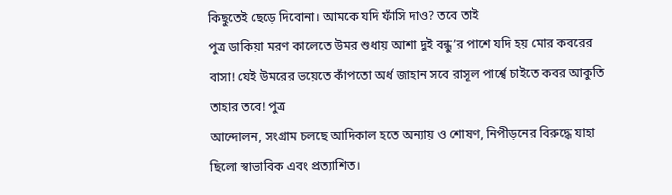কিছুতেই ছেড়ে দিবোনা। আমকে যদি ফাঁসি দাও? তবে তাই
পুত্র ডাকিয়া মরণ কালেতে উমর শুধায় আশা দুই বন্ধু’র পাশে যদি হয় মোর কবরের বাসা! যেই উমরের ভয়েতে কাঁপতো অর্ধ জাহান সবে রাসূল পার্শ্বে চাইতে কবর আকুতি তাহার তবে! পুত্র
আন্দোলন, সংগ্রাম চলছে আদিকাল হতে অন্যায় ও শোষণ, নিপীড়নের বিরুদ্ধে যাহা ছিলো স্বাভাবিক এবং প্রত্যাশিত।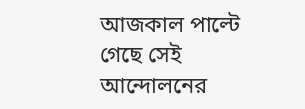আজকাল পাল্টে গেছে সেই আন্দোলনের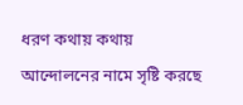ধরণ কথায় কথায় আন্দোলনের নামে সৃষ্টি করছে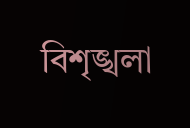বিশৃঙ্খলা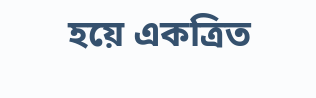হয়ে একত্রিত